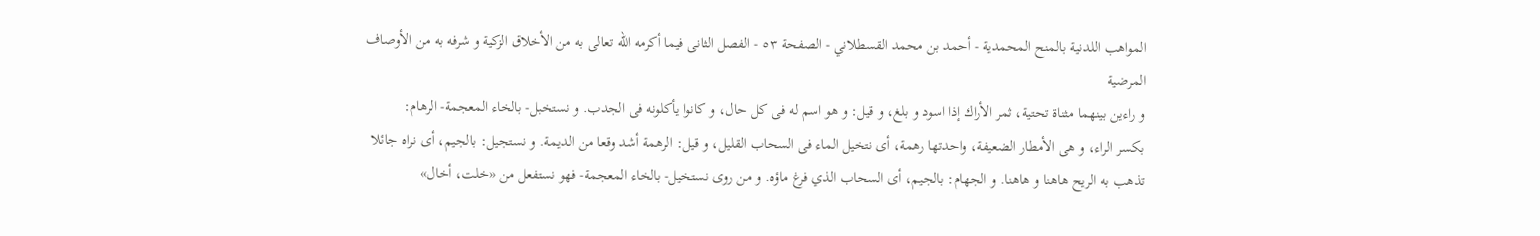المواهب اللدنية بالمنح المحمدية - أحمد بن محمد القسطلاني - الصفحة ٥٣ - الفصل الثانى فيما أكرمه اللّه تعالى به من الأخلاق الزكية و شرفه به من الأوصاف المرضية
و راءين بينهما مثناة تحتية، ثمر الأراك إذا اسود و بلغ، و قيل: و هو اسم له فى كل حال، و كانوا يأكلونه فى الجدب. و نستخبل- بالخاء المعجمة- الرهام:
بكسر الراء، و هى الأمطار الضعيفة، واحدتها رهمة، أى نتخيل الماء فى السحاب القليل، و قيل: الرهمة أشد وقعا من الديمة. و نستجيل: بالجيم، أى نراه جائلا تذهب به الريح هاهنا و هاهنا. و الجهام: بالجيم، أى السحاب الذي فرغ ماؤه. و من روى نستخيل- بالخاء المعجمة- فهو نستفعل من «خلت، أخال»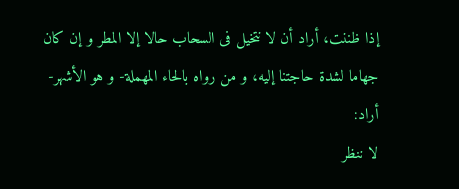إذا ظننت، أراد أن لا نتخيل فى السحاب حالا إلا المطر و إن كان جهاما لشدة حاجتنا إليه، و من رواه بالحاء المهملة- و هو الأشهر- أراد:
لا ننظر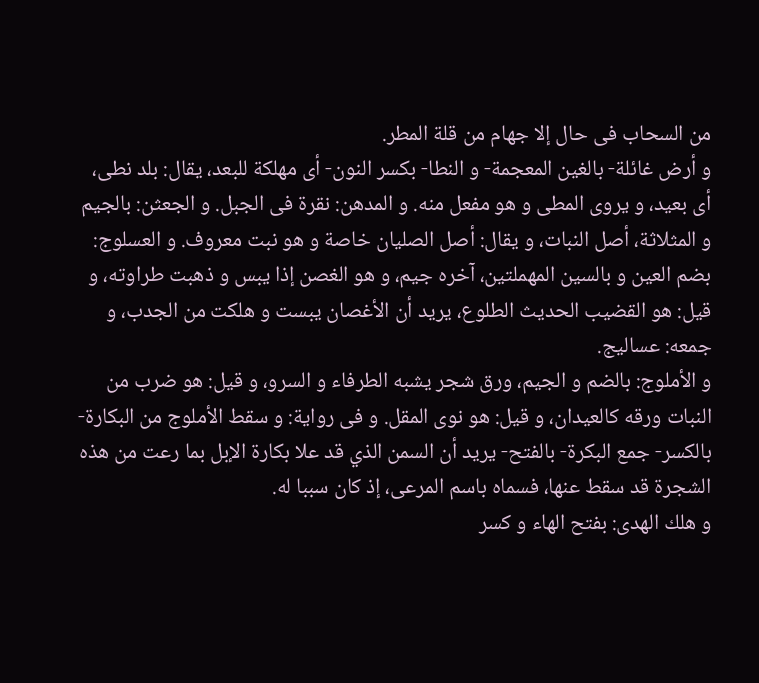من السحاب فى حال إلا جهام من قلة المطر.
و أرض غائلة- بالغين المعجمة- و النطا- بكسر النون- أى مهلكة للبعد، يقال: بلد نطى، أى بعيد، و يروى المطى و هو مفعل منه. و المدهن: نقرة فى الجبل. و الجعثن: بالجيم و المثلاثة، أصل النبات، و يقال: أصل الصليان خاصة و هو نبت معروف. و العسلوج: بضم العين و بالسين المهملتين، آخره جيم، و هو الغصن إذا يبس و ذهبت طراوته، و قيل: هو القضيب الحديث الطلوع، يريد أن الأغصان يبست و هلكت من الجدب، و جمعه: عساليج.
و الأملوج: بالضم و الجيم، ورق شجر يشبه الطرفاء و السرو، و قيل: هو ضرب من النبات ورقه كالعيدان، و قيل: هو نوى المقل. و فى رواية: و سقط الأملوج من البكارة- بالكسر- جمع البكرة- بالفتح- يريد أن السمن الذي قد علا بكارة الإبل بما رعت من هذه الشجرة قد سقط عنها، فسماه باسم المرعى، إذ كان سببا له.
و هلك الهدى: بفتح الهاء و كسر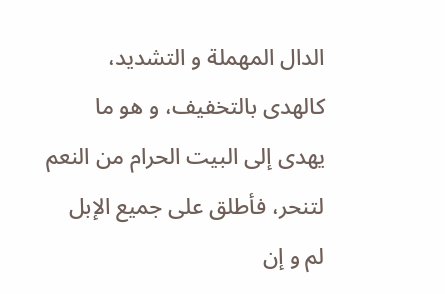الدال المهملة و التشديد، كالهدى بالتخفيف، و هو ما يهدى إلى البيت الحرام من النعم لتنحر، فأطلق على جميع الإبل لم و إن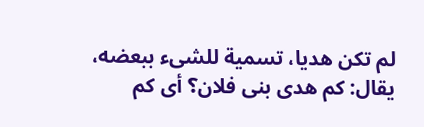لم تكن هديا، تسمية للشىء ببعضه، يقال: كم هدى بنى فلان؟ أى كم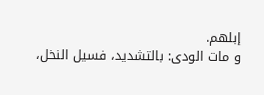إبلهم.
و مات الودى: بالتشديد، فسيل النخل،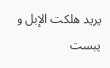يريد هلكت الإبل و يبست